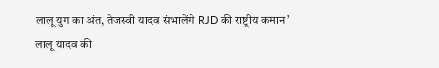लालू युग का अंत, तेजस्वी यादव संभालेंगे RJD की राष्ट्रीय कमान’
लालू यादव की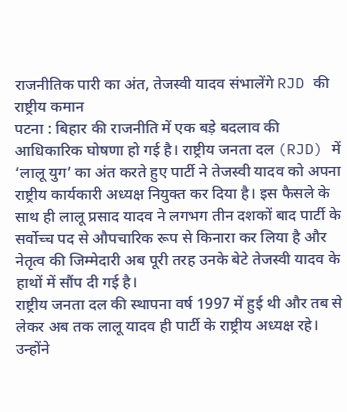राजनीतिक पारी का अंत, तेजस्वी यादव संभालेंगे RJD की राष्ट्रीय कमान
पटना : बिहार की राजनीति में एक बड़े बदलाव की आधिकारिक घोषणा हो गई है। राष्ट्रीय जनता दल (RJD) में ‘लालू युग’ का अंत करते हुए पार्टी ने तेजस्वी यादव को अपना राष्ट्रीय कार्यकारी अध्यक्ष नियुक्त कर दिया है। इस फैसले के साथ ही लालू प्रसाद यादव ने लगभग तीन दशकों बाद पार्टी के सर्वोच्च पद से औपचारिक रूप से किनारा कर लिया है और नेतृत्व की जिम्मेदारी अब पूरी तरह उनके बेटे तेजस्वी यादव के हाथों में सौंप दी गई है।
राष्ट्रीय जनता दल की स्थापना वर्ष 1997 में हुई थी और तब से लेकर अब तक लालू यादव ही पार्टी के राष्ट्रीय अध्यक्ष रहे। उन्होंने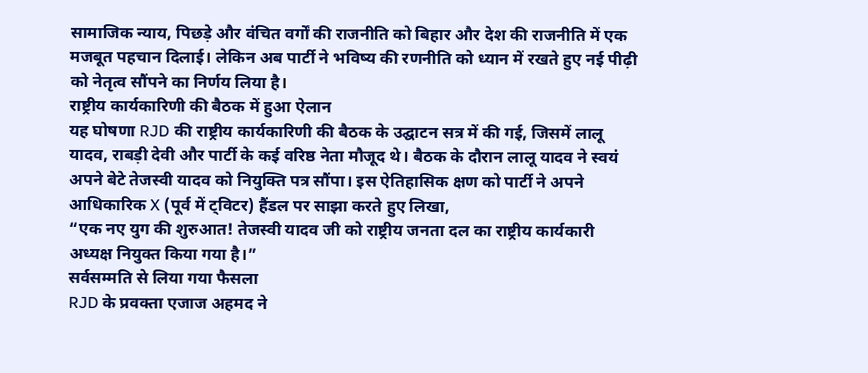सामाजिक न्याय, पिछड़े और वंचित वर्गों की राजनीति को बिहार और देश की राजनीति में एक मजबूत पहचान दिलाई। लेकिन अब पार्टी ने भविष्य की रणनीति को ध्यान में रखते हुए नई पीढ़ी को नेतृत्व सौंपने का निर्णय लिया है।
राष्ट्रीय कार्यकारिणी की बैठक में हुआ ऐलान
यह घोषणा RJD की राष्ट्रीय कार्यकारिणी की बैठक के उद्घाटन सत्र में की गई, जिसमें लालू यादव, राबड़ी देवी और पार्टी के कई वरिष्ठ नेता मौजूद थे। बैठक के दौरान लालू यादव ने स्वयं अपने बेटे तेजस्वी यादव को नियुक्ति पत्र सौंपा। इस ऐतिहासिक क्षण को पार्टी ने अपने आधिकारिक X (पूर्व में ट्विटर) हैंडल पर साझा करते हुए लिखा,
“एक नए युग की शुरुआत! तेजस्वी यादव जी को राष्ट्रीय जनता दल का राष्ट्रीय कार्यकारी अध्यक्ष नियुक्त किया गया है।”
सर्वसम्मति से लिया गया फैसला
RJD के प्रवक्ता एजाज अहमद ने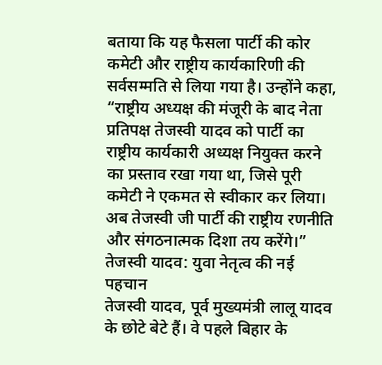बताया कि यह फैसला पार्टी की कोर कमेटी और राष्ट्रीय कार्यकारिणी की सर्वसम्मति से लिया गया है। उन्होंने कहा,
“राष्ट्रीय अध्यक्ष की मंजूरी के बाद नेता प्रतिपक्ष तेजस्वी यादव को पार्टी का राष्ट्रीय कार्यकारी अध्यक्ष नियुक्त करने का प्रस्ताव रखा गया था, जिसे पूरी कमेटी ने एकमत से स्वीकार कर लिया। अब तेजस्वी जी पार्टी की राष्ट्रीय रणनीति और संगठनात्मक दिशा तय करेंगे।”
तेजस्वी यादव: युवा नेतृत्व की नई पहचान
तेजस्वी यादव, पूर्व मुख्यमंत्री लालू यादव के छोटे बेटे हैं। वे पहले बिहार के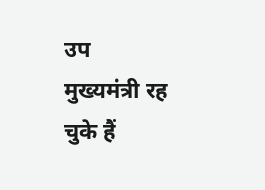उप मुख्यमंत्री रह चुके हैं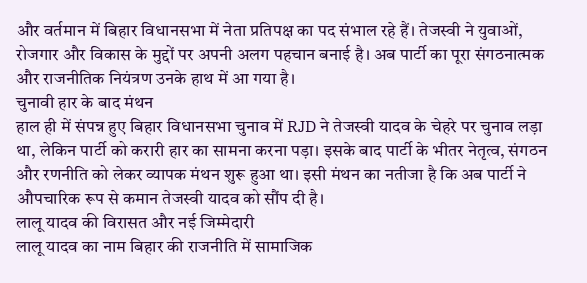और वर्तमान में बिहार विधानसभा में नेता प्रतिपक्ष का पद संभाल रहे हैं। तेजस्वी ने युवाओं, रोजगार और विकास के मुद्दों पर अपनी अलग पहचान बनाई है। अब पार्टी का पूरा संगठनात्मक और राजनीतिक नियंत्रण उनके हाथ में आ गया है।
चुनावी हार के बाद मंथन
हाल ही में संपन्न हुए बिहार विधानसभा चुनाव में RJD ने तेजस्वी यादव के चेहरे पर चुनाव लड़ा था, लेकिन पार्टी को करारी हार का सामना करना पड़ा। इसके बाद पार्टी के भीतर नेतृत्व, संगठन और रणनीति को लेकर व्यापक मंथन शुरू हुआ था। इसी मंथन का नतीजा है कि अब पार्टी ने औपचारिक रूप से कमान तेजस्वी यादव को सौंप दी है।
लालू यादव की विरासत और नई जिम्मेदारी
लालू यादव का नाम बिहार की राजनीति में सामाजिक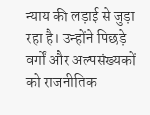न्याय की लड़ाई से जुड़ा रहा है। उन्होंने पिछड़े वर्गों और अल्पसंख्यकों को राजनीतिक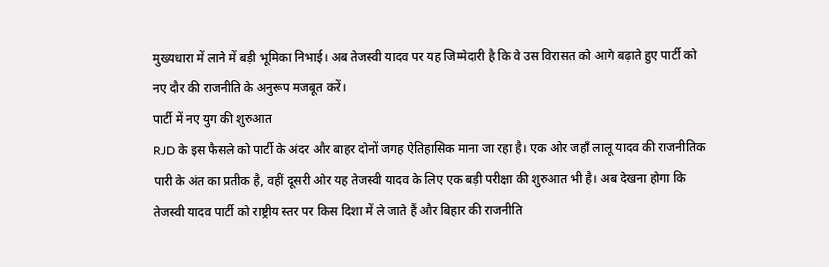मुख्यधारा में लाने में बड़ी भूमिका निभाई। अब तेजस्वी यादव पर यह जिम्मेदारी है कि वे उस विरासत को आगे बढ़ाते हुए पार्टी को नए दौर की राजनीति के अनुरूप मजबूत करें।
पार्टी में नए युग की शुरुआत
RJD के इस फैसले को पार्टी के अंदर और बाहर दोनों जगह ऐतिहासिक माना जा रहा है। एक ओर जहाँ लालू यादव की राजनीतिक पारी के अंत का प्रतीक है, वहीं दूसरी ओर यह तेजस्वी यादव के लिए एक बड़ी परीक्षा की शुरुआत भी है। अब देखना होगा कि तेजस्वी यादव पार्टी को राष्ट्रीय स्तर पर किस दिशा में ले जाते हैं और बिहार की राजनीति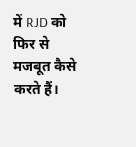में RJD को फिर से मजबूत कैसे करते हैं।